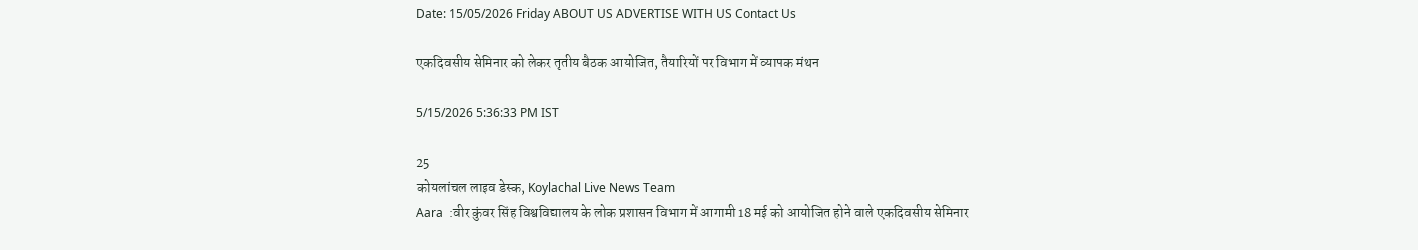Date: 15/05/2026 Friday ABOUT US ADVERTISE WITH US Contact Us

एकदिवसीय सेमिनार को लेकर तृतीय बैठक आयोजित, तैयारियों पर विभाग में व्यापक मंथन

5/15/2026 5:36:33 PM IST

25
कोयलांचल लाइव डेस्क, Koylachal Live News Team
Aara  :वीर कुंवर सिंह विश्वविद्यालय के लोक प्रशासन विभाग में आगामी 18 मई को आयोजित होने वाले एकदिवसीय सेमिनार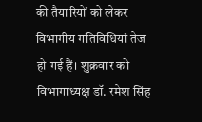की तैयारियों को लेकर विभागीय गतिविधियां तेज हो गई हैं। शुक्रवार को विभागाध्यक्ष डॉ. रमेश सिंह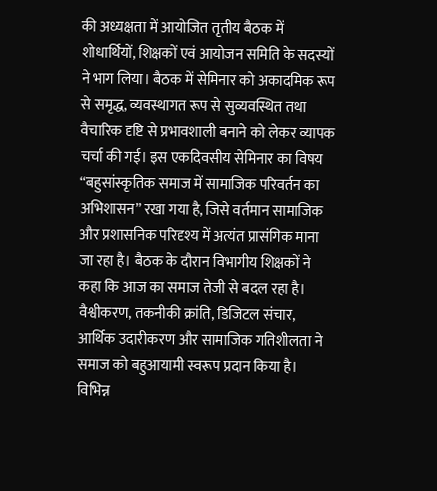की अध्यक्षता में आयोजित तृतीय बैठक में शोधार्थियों, शिक्षकों एवं आयोजन समिति के सदस्यों ने भाग लिया। बैठक में सेमिनार को अकादमिक रूप से समृद्ध, व्यवस्थागत रूप से सुव्यवस्थित तथा वैचारिक दृष्टि से प्रभावशाली बनाने को लेकर व्यापक चर्चा की गई। इस एकदिवसीय सेमिनार का विषय “बहुसांस्कृतिक समाज में सामाजिक परिवर्तन का अभिशासन” रखा गया है, जिसे वर्तमान सामाजिक और प्रशासनिक परिदृश्य में अत्यंत प्रासंगिक माना जा रहा है। बैठक के दौरान विभागीय शिक्षकों ने कहा कि आज का समाज तेजी से बदल रहा है। वैश्वीकरण, तकनीकी क्रांति, डिजिटल संचार, आर्थिक उदारीकरण और सामाजिक गतिशीलता ने समाज को बहुआयामी स्वरूप प्रदान किया है। विभिन्न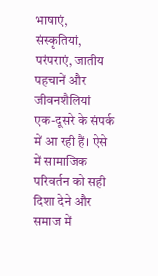भाषाएं, संस्कृतियां, परंपराएं, जातीय पहचानें और जीवनशैलियां एक-दूसरे के संपर्क में आ रही हैं। ऐसे में सामाजिक परिवर्तन को सही दिशा देने और समाज में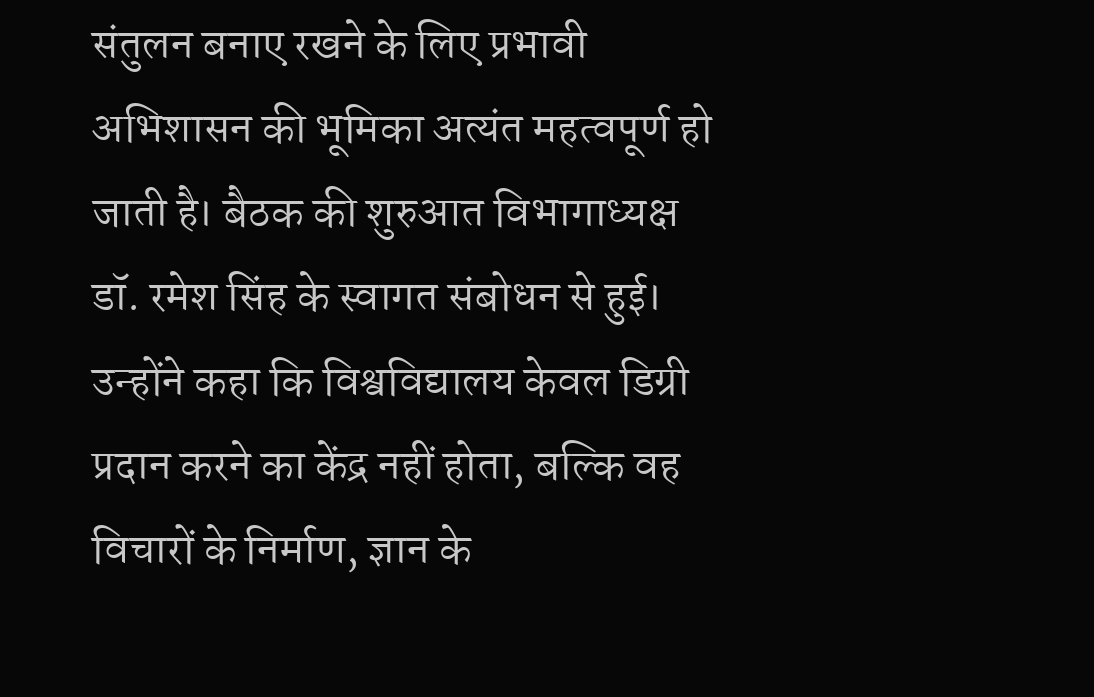संतुलन बनाए रखने के लिए प्रभावी अभिशासन की भूमिका अत्यंत महत्वपूर्ण हो जाती है। बैठक की शुरुआत विभागाध्यक्ष डॉ. रमेश सिंह के स्वागत संबोधन से हुई। उन्होंने कहा कि विश्वविद्यालय केवल डिग्री प्रदान करने का केंद्र नहीं होता, बल्कि वह विचारों के निर्माण, ज्ञान के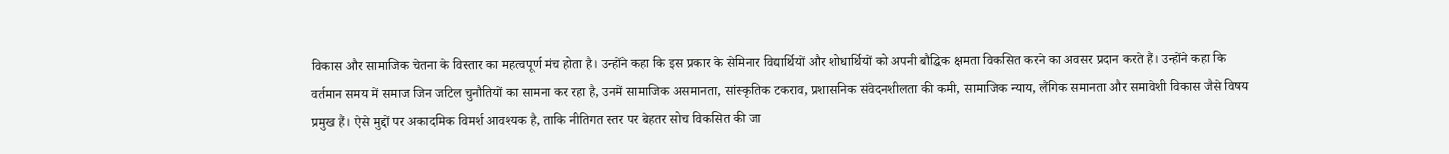विकास और सामाजिक चेतना के विस्तार का महत्वपूर्ण मंच होता है। उन्होंने कहा कि इस प्रकार के सेमिनार विद्यार्थियों और शोधार्थियों को अपनी बौद्धिक क्षमता विकसित करने का अवसर प्रदान करते हैं। उन्होंने कहा कि वर्तमान समय में समाज जिन जटिल चुनौतियों का सामना कर रहा है, उनमें सामाजिक असमानता, सांस्कृतिक टकराव, प्रशासनिक संवेदनशीलता की कमी, सामाजिक न्याय, लैंगिक समानता और समावेशी विकास जैसे विषय प्रमुख हैं। ऐसे मुद्दों पर अकादमिक विमर्श आवश्यक है, ताकि नीतिगत स्तर पर बेहतर सोच विकसित की जा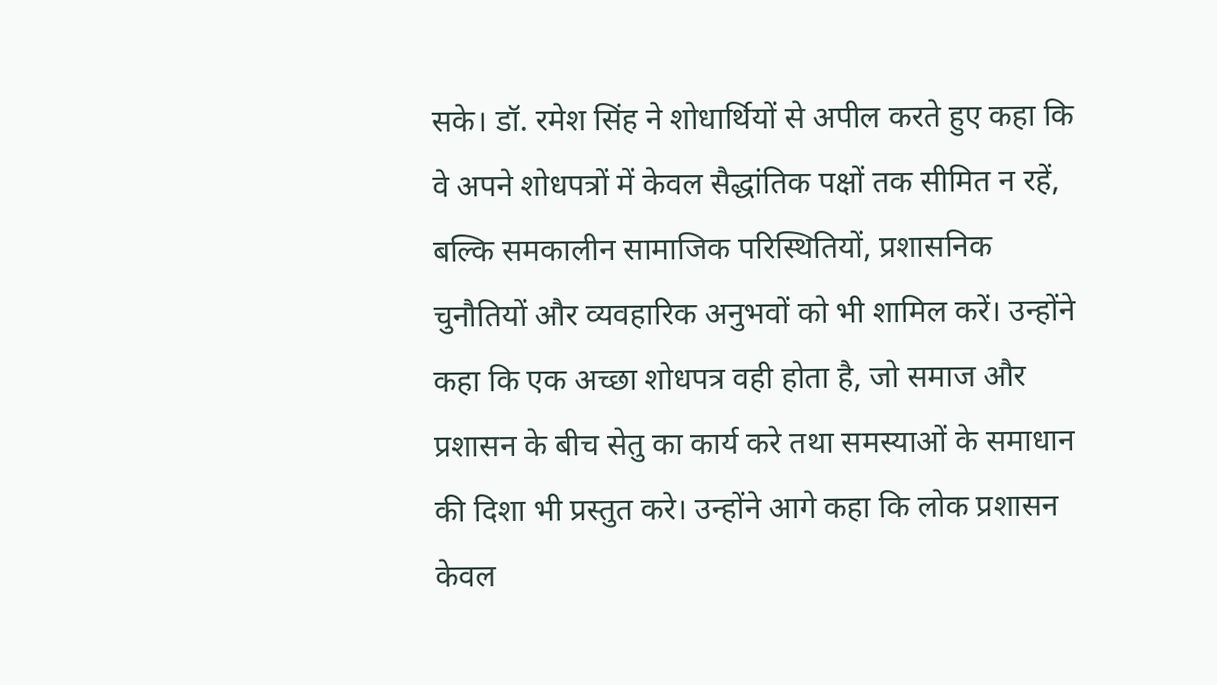सके। डॉ. रमेश सिंह ने शोधार्थियों से अपील करते हुए कहा कि वे अपने शोधपत्रों में केवल सैद्धांतिक पक्षों तक सीमित न रहें, बल्कि समकालीन सामाजिक परिस्थितियों, प्रशासनिक चुनौतियों और व्यवहारिक अनुभवों को भी शामिल करें। उन्होंने कहा कि एक अच्छा शोधपत्र वही होता है, जो समाज और प्रशासन के बीच सेतु का कार्य करे तथा समस्याओं के समाधान की दिशा भी प्रस्तुत करे। उन्होंने आगे कहा कि लोक प्रशासन केवल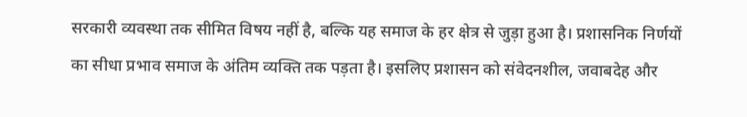सरकारी व्यवस्था तक सीमित विषय नहीं है, बल्कि यह समाज के हर क्षेत्र से जुड़ा हुआ है। प्रशासनिक निर्णयों का सीधा प्रभाव समाज के अंतिम व्यक्ति तक पड़ता है। इसलिए प्रशासन को संवेदनशील, जवाबदेह और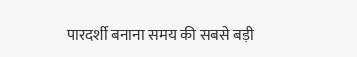पारदर्शी बनाना समय की सबसे बड़ी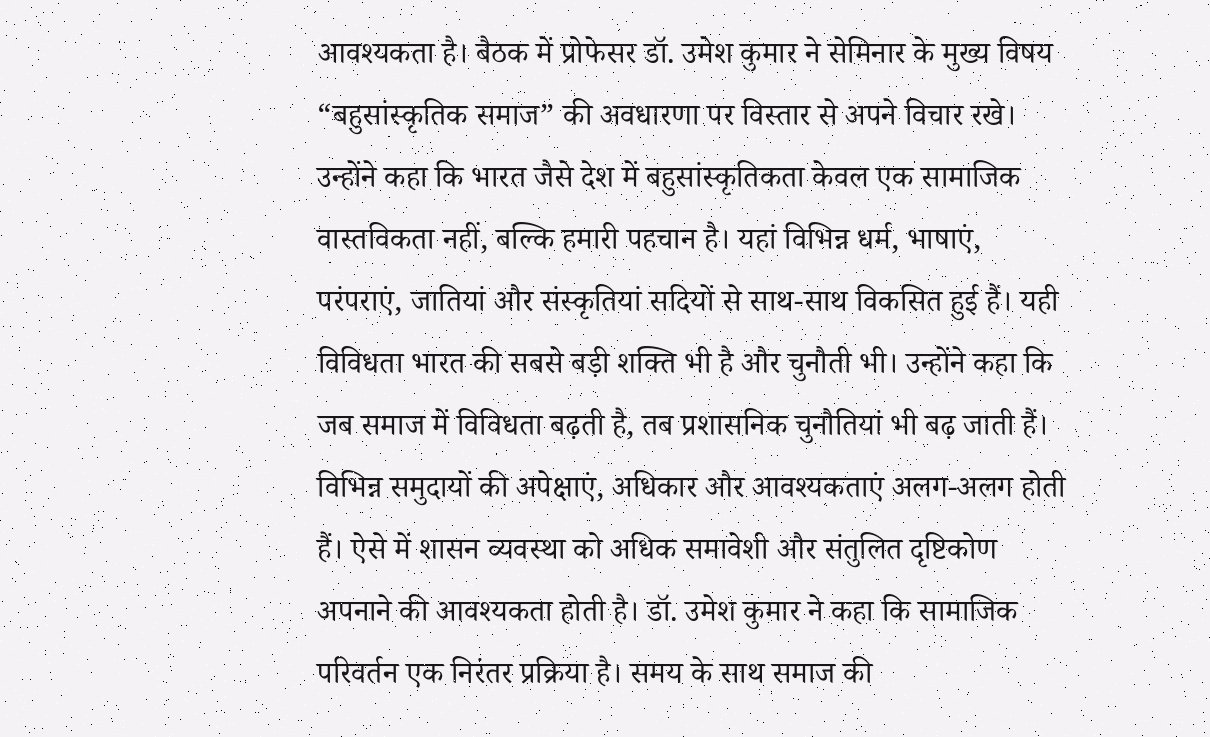आवश्यकता है। बैठक में प्रोफेसर डॉ. उमेश कुमार ने सेमिनार के मुख्य विषय “बहुसांस्कृतिक समाज” की अवधारणा पर विस्तार से अपने विचार रखे। उन्होंने कहा कि भारत जैसे देश में बहुसांस्कृतिकता केवल एक सामाजिक वास्तविकता नहीं, बल्कि हमारी पहचान है। यहां विभिन्न धर्म, भाषाएं, परंपराएं, जातियां और संस्कृतियां सदियों से साथ-साथ विकसित हुई हैं। यही विविधता भारत की सबसे बड़ी शक्ति भी है और चुनौती भी। उन्होंने कहा कि जब समाज में विविधता बढ़ती है, तब प्रशासनिक चुनौतियां भी बढ़ जाती हैं। विभिन्न समुदायों की अपेक्षाएं, अधिकार और आवश्यकताएं अलग-अलग होती हैं। ऐसे में शासन व्यवस्था को अधिक समावेशी और संतुलित दृष्टिकोण अपनाने की आवश्यकता होती है। डॉ. उमेश कुमार ने कहा कि सामाजिक परिवर्तन एक निरंतर प्रक्रिया है। समय के साथ समाज की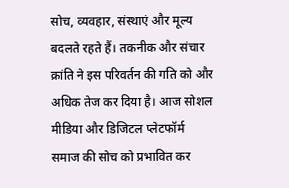सोच, व्यवहार, संस्थाएं और मूल्य बदलते रहते हैं। तकनीक और संचार क्रांति ने इस परिवर्तन की गति को और अधिक तेज कर दिया है। आज सोशल मीडिया और डिजिटल प्लेटफॉर्म समाज की सोच को प्रभावित कर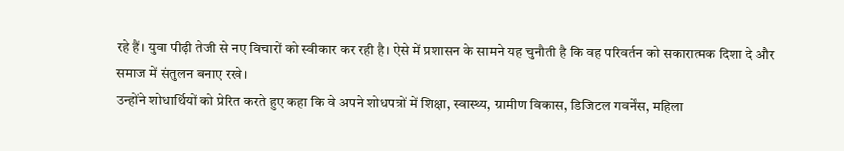रहे हैं। युवा पीढ़ी तेजी से नए विचारों को स्वीकार कर रही है। ऐसे में प्रशासन के सामने यह चुनौती है कि वह परिवर्तन को सकारात्मक दिशा दे और समाज में संतुलन बनाए रखे।
उन्होंने शोधार्थियों को प्रेरित करते हुए कहा कि वे अपने शोधपत्रों में शिक्षा, स्वास्थ्य, ग्रामीण विकास, डिजिटल गवर्नेंस, महिला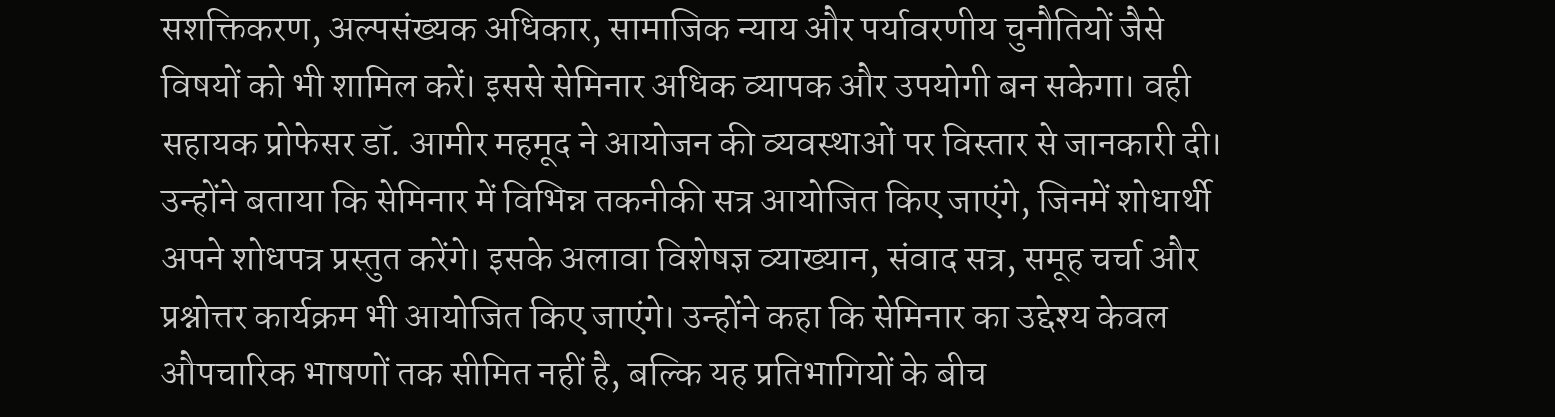सशक्तिकरण, अल्पसंख्यक अधिकार, सामाजिक न्याय और पर्यावरणीय चुनौतियों जैसे विषयों को भी शामिल करें। इससे सेमिनार अधिक व्यापक और उपयोगी बन सकेगा। वही सहायक प्रोफेसर डॉ. आमीर महमूद ने आयोजन की व्यवस्थाओं पर विस्तार से जानकारी दी। उन्होंने बताया कि सेमिनार में विभिन्न तकनीकी सत्र आयोजित किए जाएंगे, जिनमें शोधार्थी अपने शोधपत्र प्रस्तुत करेंगे। इसके अलावा विशेषज्ञ व्याख्यान, संवाद सत्र, समूह चर्चा और प्रश्नोत्तर कार्यक्रम भी आयोजित किए जाएंगे। उन्होंने कहा कि सेमिनार का उद्देश्य केवल औपचारिक भाषणों तक सीमित नहीं है, बल्कि यह प्रतिभागियों के बीच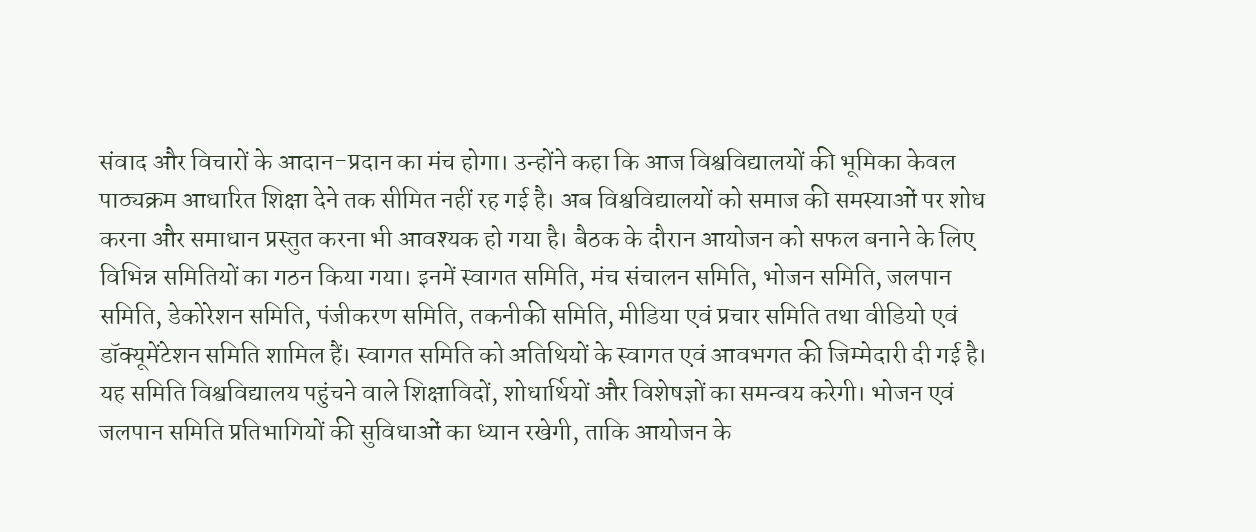संवाद और विचारों के आदान-प्रदान का मंच होगा। उन्होंने कहा कि आज विश्वविद्यालयों की भूमिका केवल पाठ्यक्रम आधारित शिक्षा देने तक सीमित नहीं रह गई है। अब विश्वविद्यालयों को समाज की समस्याओं पर शोध करना और समाधान प्रस्तुत करना भी आवश्यक हो गया है। बैठक के दौरान आयोजन को सफल बनाने के लिए विभिन्न समितियों का गठन किया गया। इनमें स्वागत समिति, मंच संचालन समिति, भोजन समिति, जलपान समिति, डेकोरेशन समिति, पंजीकरण समिति, तकनीकी समिति, मीडिया एवं प्रचार समिति तथा वीडियो एवं डॉक्यूमेंटेशन समिति शामिल हैं। स्वागत समिति को अतिथियों के स्वागत एवं आवभगत की जिम्मेदारी दी गई है। यह समिति विश्वविद्यालय पहुंचने वाले शिक्षाविदों, शोधार्थियों और विशेषज्ञों का समन्वय करेगी। भोजन एवं जलपान समिति प्रतिभागियों की सुविधाओं का ध्यान रखेगी, ताकि आयोजन के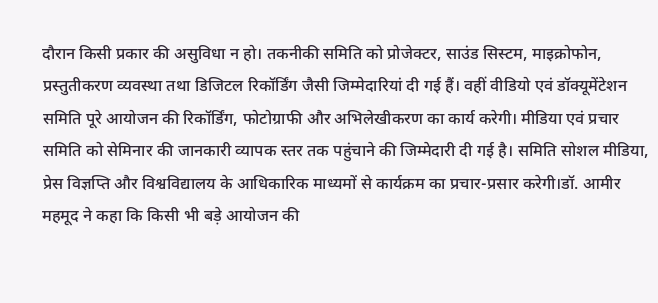दौरान किसी प्रकार की असुविधा न हो। तकनीकी समिति को प्रोजेक्टर, साउंड सिस्टम, माइक्रोफोन, प्रस्तुतीकरण व्यवस्था तथा डिजिटल रिकॉर्डिंग जैसी जिम्मेदारियां दी गई हैं। वहीं वीडियो एवं डॉक्यूमेंटेशन समिति पूरे आयोजन की रिकॉर्डिंग, फोटोग्राफी और अभिलेखीकरण का कार्य करेगी। मीडिया एवं प्रचार समिति को सेमिनार की जानकारी व्यापक स्तर तक पहुंचाने की जिम्मेदारी दी गई है। समिति सोशल मीडिया, प्रेस विज्ञप्ति और विश्वविद्यालय के आधिकारिक माध्यमों से कार्यक्रम का प्रचार-प्रसार करेगी।डॉ. आमीर महमूद ने कहा कि किसी भी बड़े आयोजन की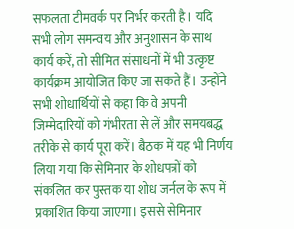सफलता टीमवर्क पर निर्भर करती है। यदि सभी लोग समन्वय और अनुशासन के साथ कार्य करें, तो सीमित संसाधनों में भी उत्कृष्ट कार्यक्रम आयोजित किए जा सकते हैं। उन्होंने सभी शोधार्थियों से कहा कि वे अपनी जिम्मेदारियों को गंभीरता से लें और समयबद्ध तरीके से कार्य पूरा करें। बैठक में यह भी निर्णय लिया गया कि सेमिनार के शोधपत्रों को संकलित कर पुस्तक या शोध जर्नल के रूप में प्रकाशित किया जाएगा। इससे सेमिनार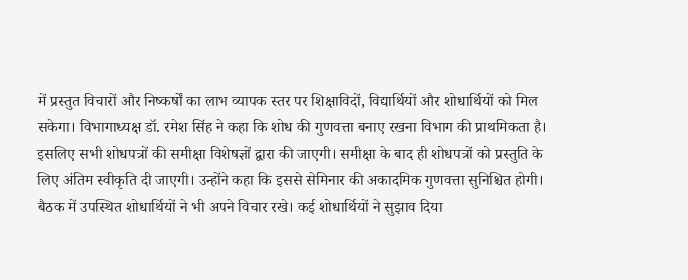में प्रस्तुत विचारों और निष्कर्षों का लाभ व्यापक स्तर पर शिक्षाविदों, विद्यार्थियों और शोधार्थियों को मिल सकेगा। विभागाध्यक्ष डॉ. रमेश सिंह ने कहा कि शोध की गुणवत्ता बनाए रखना विभाग की प्राथमिकता है। इसलिए सभी शोधपत्रों की समीक्षा विशेषज्ञों द्वारा की जाएगी। समीक्षा के बाद ही शोधपत्रों को प्रस्तुति के लिए अंतिम स्वीकृति दी जाएगी। उन्होंने कहा कि इससे सेमिनार की अकादमिक गुणवत्ता सुनिश्चित होगी। बैठक में उपस्थित शोधार्थियों ने भी अपने विचार रखे। कई शोधार्थियों ने सुझाव दिया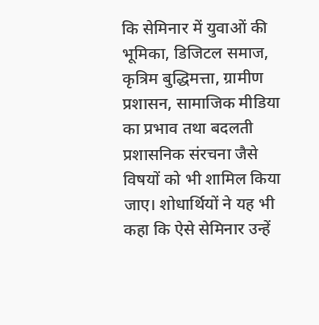कि सेमिनार में युवाओं की भूमिका, डिजिटल समाज, कृत्रिम बुद्धिमत्ता, ग्रामीण प्रशासन, सामाजिक मीडिया का प्रभाव तथा बदलती प्रशासनिक संरचना जैसे विषयों को भी शामिल किया जाए। शोधार्थियों ने यह भी कहा कि ऐसे सेमिनार उन्हें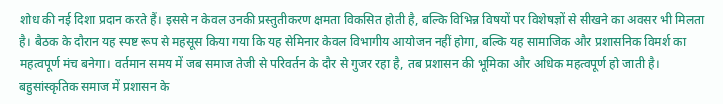शोध की नई दिशा प्रदान करते हैं। इससे न केवल उनकी प्रस्तुतीकरण क्षमता विकसित होती है, बल्कि विभिन्न विषयों पर विशेषज्ञों से सीखने का अवसर भी मिलता है। बैठक के दौरान यह स्पष्ट रूप से महसूस किया गया कि यह सेमिनार केवल विभागीय आयोजन नहीं होगा, बल्कि यह सामाजिक और प्रशासनिक विमर्श का महत्वपूर्ण मंच बनेगा। वर्तमान समय में जब समाज तेजी से परिवर्तन के दौर से गुजर रहा है, तब प्रशासन की भूमिका और अधिक महत्वपूर्ण हो जाती है। बहुसांस्कृतिक समाज में प्रशासन के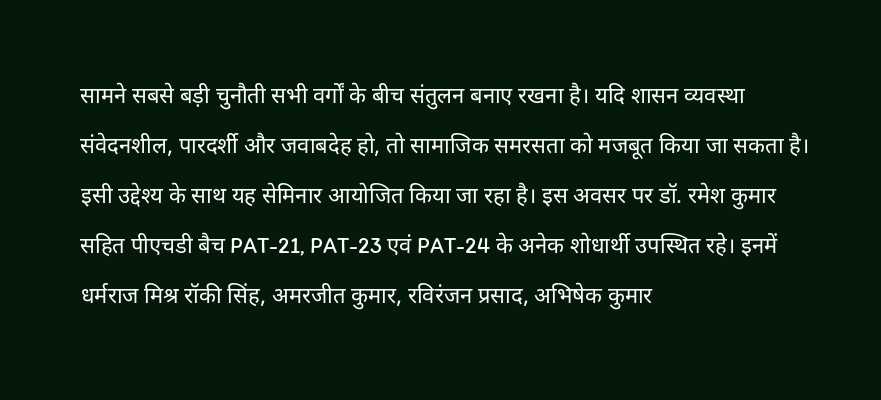सामने सबसे बड़ी चुनौती सभी वर्गों के बीच संतुलन बनाए रखना है। यदि शासन व्यवस्था संवेदनशील, पारदर्शी और जवाबदेह हो, तो सामाजिक समरसता को मजबूत किया जा सकता है। इसी उद्देश्य के साथ यह सेमिनार आयोजित किया जा रहा है। इस अवसर पर डॉ. रमेश कुमार सहित पीएचडी बैच PAT-21, PAT-23 एवं PAT-24 के अनेक शोधार्थी उपस्थित रहे। इनमें धर्मराज मिश्र रॉकी सिंह, अमरजीत कुमार, रविरंजन प्रसाद, अभिषेक कुमार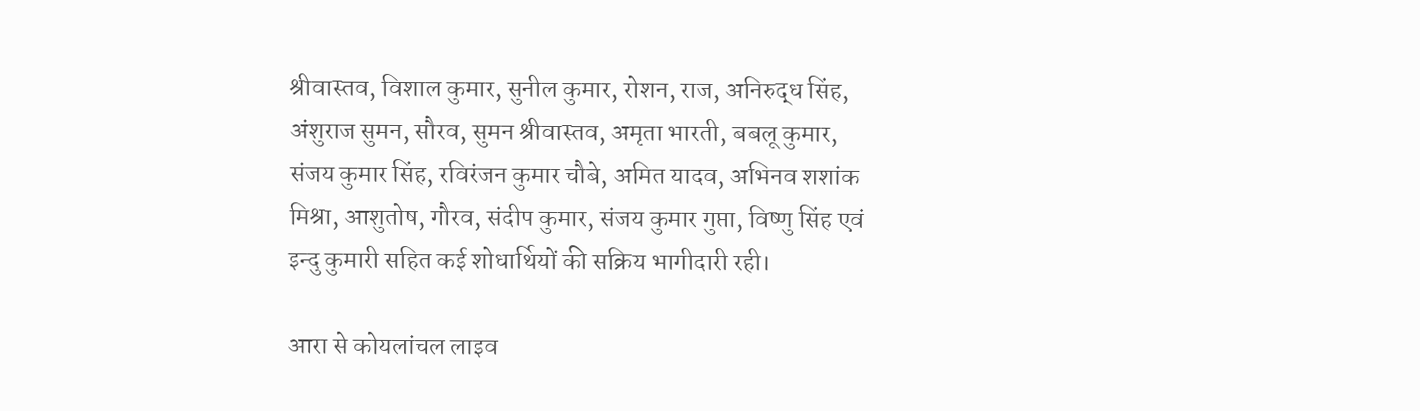श्रीवास्तव, विशाल कुमार, सुनील कुमार, रोशन, राज, अनिरुद्ध सिंह, अंशुराज सुमन, सौरव, सुमन श्रीवास्तव, अमृता भारती, बबलू कुमार, संजय कुमार सिंह, रविरंजन कुमार चौबे, अमित यादव, अभिनव शशांक मिश्रा, आशुतोष, गौरव, संदीप कुमार, संजय कुमार गुप्ता, विष्णु सिंह एवं इन्दु कुमारी सहित कई शोधार्थियों की सक्रिय भागीदारी रही।

आरा से कोयलांचल लाइव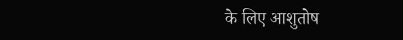के लिए आशुतोष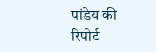पांडेय की रिपोर्ट